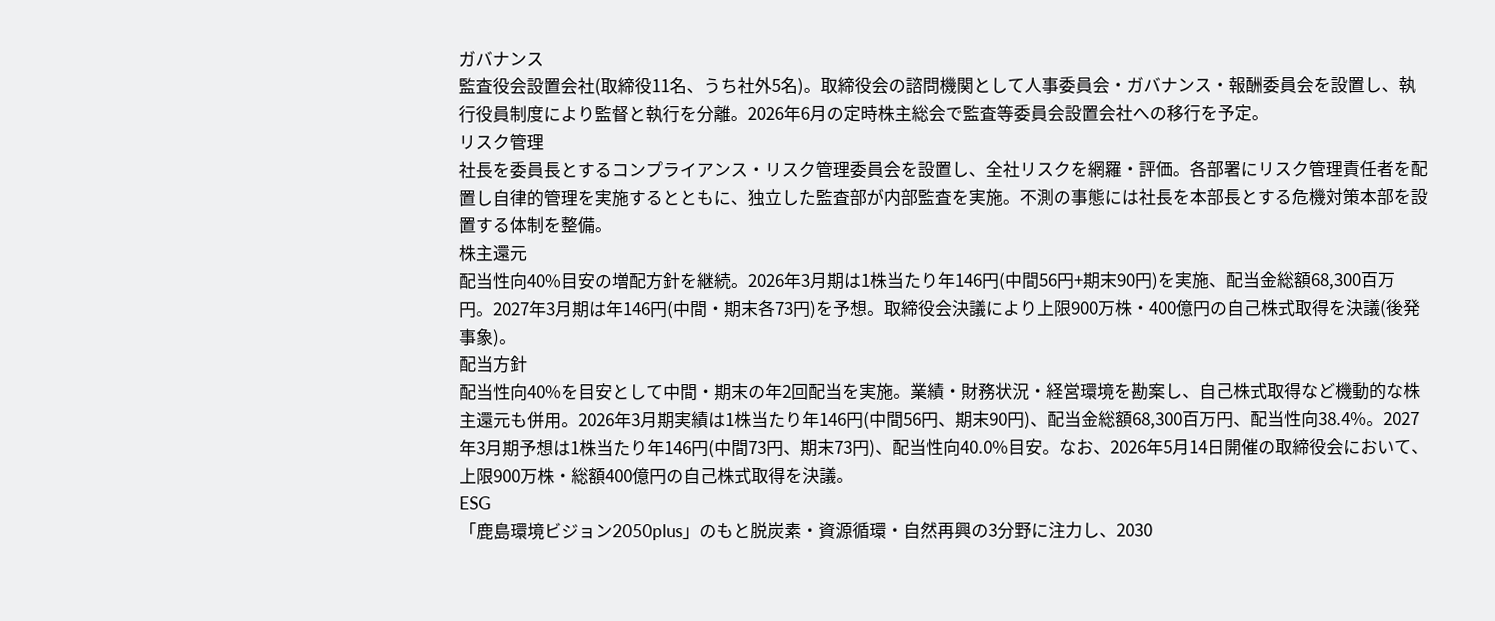ガバナンス
監査役会設置会社(取締役11名、うち社外5名)。取締役会の諮問機関として人事委員会・ガバナンス・報酬委員会を設置し、執行役員制度により監督と執行を分離。2026年6月の定時株主総会で監査等委員会設置会社への移行を予定。
リスク管理
社長を委員長とするコンプライアンス・リスク管理委員会を設置し、全社リスクを網羅・評価。各部署にリスク管理責任者を配置し自律的管理を実施するとともに、独立した監査部が内部監査を実施。不測の事態には社長を本部長とする危機対策本部を設置する体制を整備。
株主還元
配当性向40%目安の増配方針を継続。2026年3月期は1株当たり年146円(中間56円+期末90円)を実施、配当金総額68,300百万円。2027年3月期は年146円(中間・期末各73円)を予想。取締役会決議により上限900万株・400億円の自己株式取得を決議(後発事象)。
配当方針
配当性向40%を目安として中間・期末の年2回配当を実施。業績・財務状況・経営環境を勘案し、自己株式取得など機動的な株主還元も併用。2026年3月期実績は1株当たり年146円(中間56円、期末90円)、配当金総額68,300百万円、配当性向38.4%。2027年3月期予想は1株当たり年146円(中間73円、期末73円)、配当性向40.0%目安。なお、2026年5月14日開催の取締役会において、上限900万株・総額400億円の自己株式取得を決議。
ESG
「鹿島環境ビジョン2050plus」のもと脱炭素・資源循環・自然再興の3分野に注力し、2030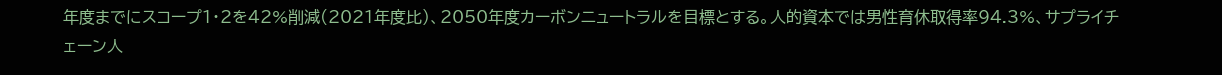年度までにスコープ1・2を42%削減(2021年度比)、2050年度カーボンニュートラルを目標とする。人的資本では男性育休取得率94.3%、サプライチェーン人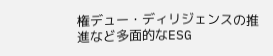権デュー・ディリジェンスの推進など多面的なESG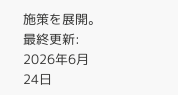施策を展開。
最終更新: 2026年6月24日